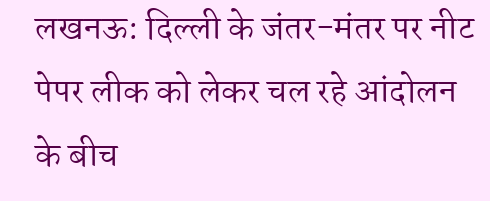लखनऊ: दिल्ली के जंतर-मंतर पर नीट पेपर लीक को लेकर चल रहे आंदोलन के बीच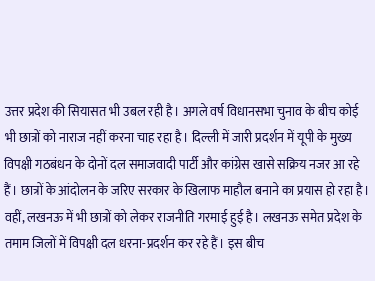उत्तर प्रदेश की सियासत भी उबल रही है। अगले वर्ष विधानसभा चुनाव के बीच कोई भी छात्रों को नाराज नहीं करना चाह रहा है। दिल्ली में जारी प्रदर्शन में यूपी के मुख्य विपक्षी गठबंधन के दोनों दल समाजवादी पार्टी और कांग्रेस खासे सक्रिय नजर आ रहे हैं। छात्रों के आंदोलन के जरिए सरकार के खिलाफ माहौल बनाने का प्रयास हो रहा है। वहीं, लखनऊ में भी छात्रों को लेकर राजनीति गरमाई हुई है। लखनऊ समेत प्रदेश के तमाम जिलों में विपक्षी दल धरना-प्रदर्शन कर रहे हैं। इस बीच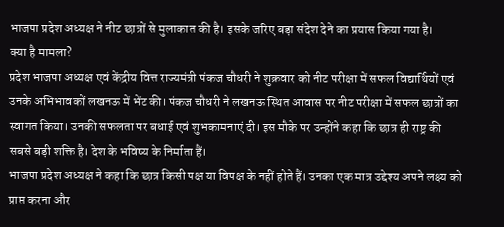भाजपा प्रदेश अध्यक्ष ने नीट छात्रों से मुलाकात की है। इसके जरिए बड़ा संदेश देने का प्रयास किया गया है।
क्या है मामला?
प्रदेश भाजपा अध्यक्ष एवं केंद्रीय वित्त राज्यमंत्री पंकज चौधरी ने शुक्रवार को नीट परीक्षा में सफल विद्यार्थियों एवं उनके अभिभावकों लखनऊ में भेंट की। पंकज चौधरी ने लखनऊ स्थित आवास पर नीट परीक्षा में सफल छात्रों का स्वागत किया। उनकी सफलता पर बधाई एवं शुभकामनाएं दी। इस मौके पर उन्होंने कहा कि छात्र ही राष्ट्र की सबसे बड़ी शक्ति है। देश के भविष्य के निर्माता हैं।
भाजपा प्रदेश अध्यक्ष ने कहा कि छात्र किसी पक्ष या विपक्ष के नहीं होते हैं। उनका एक मात्र उद्देश्य अपने लक्ष्य को प्राप्त करना और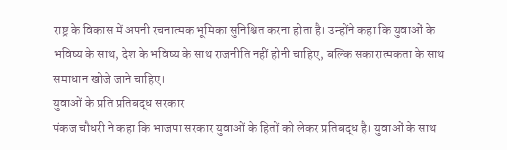राष्ट्र के विकास में अपनी रचनात्मक भूमिका सुनिश्चित करना होता है। उन्होंने कहा कि युवाओं के भविष्य के साथ, देश के भविष्य के साथ राजनीति नहीं होनी चाहिए, बल्कि सकारात्मकता के साथ समाधान खोजे जाने चाहिए।
युवाओं के प्रति प्रतिबद्ध सरकार
पंकज चौधरी ने कहा कि भाजपा सरकार युवाओं के हितों को लेकर प्रतिबद्ध है। युवाओं के साथ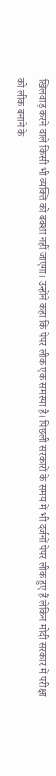खिलवाड़ करने वाले किसी भी व्यक्ति को बक्शा नहीं जाएगा। उन्होंने कहा कि पेपर लीक एक समस्या है। पिछली सरकारों के समय में भी दर्जनों पेपर लीक हुए हैं लेकिन मोदी सरकार में परीक्षा को लीक बनाने के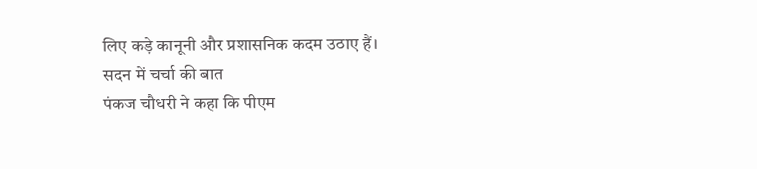लिए कड़े कानूनी और प्रशासनिक कदम उठाए हैं।
सदन में चर्चा की बात
पंकज चौधरी ने कहा कि पीएम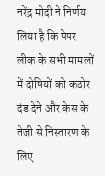नरेंद्र मोदी ने निर्णय लिया है कि पेपर लीक के सभी मामलों में दोषियों को कठोर दंड देने और केस के तेजी से निस्तारण के लिए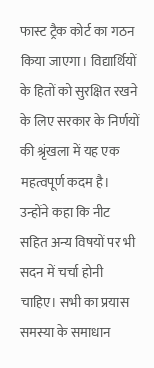फास्ट ट्रैक कोर्ट का गठन किया जाएगा। विद्यार्थियों के हितों को सुरक्षित रखने के लिए सरकार के निर्णयों की श्रृंखला में यह एक महत्वपूर्ण कदम है। उन्होंने कहा कि नीट सहित अन्य विषयों पर भी सदन में चर्चा होनी चाहिए। सभी का प्रयास समस्या के समाधान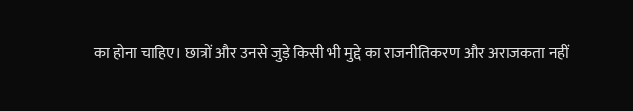का होना चाहिए। छात्रों और उनसे जुड़े किसी भी मुद्दे का राजनीतिकरण और अराजकता नहीं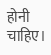होनी चाहिए।